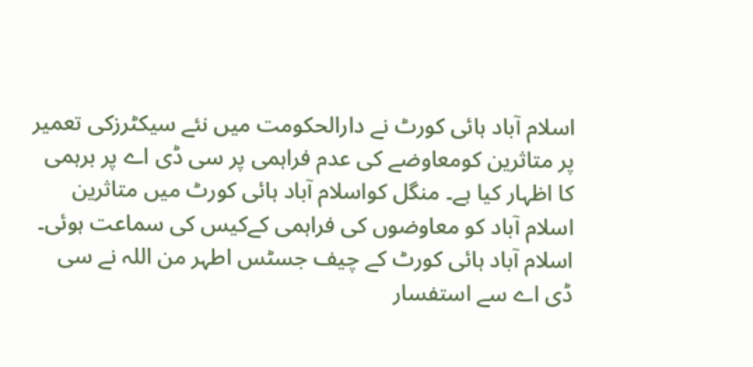اسلام آباد ہائی کورٹ نے دارالحکومت میں نئے سیکٹرزکی تعمیر پر متاثرین کومعاوضے کی عدم فراہمی پر سی ڈی اے پر برہمی کا اظہار کیا ہے۔ منگل کواسلام آباد ہائی کورٹ میں متاثرین اسلام آباد کو معاوضوں کی فراہمی کےکیس کی سماعت ہوئی۔ اسلام آباد ہائی کورٹ کے چیف جسٹس اطہر من اللہ نے سی ڈی اے سے استفسار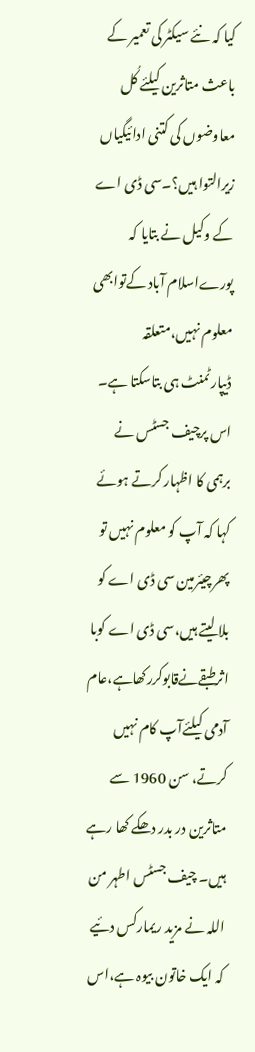کیا کہ نئے سیکٹر کی تعمیر کے باعث متاثرین کیلئے کُل معاوضوں کی کتنی ادائیگیاں زیرالتوا ہیں؟۔سی ڈی اے کے وکیل نے بتایا کہ پورےاسلام آباد کےتوابھی معلوم نہیں،متعلقہ ڈیپارٹمنٹ ہی بتاسکتا ہے۔ اس پرچیف جسٹس نے برہمی کا اظہار کرتے ہوئے کہا کہ آپ کو معلوم نہیں تو پھرچیئرمین سی ڈی اے کو بلا لیتے ہیں،سی ڈی اے کوبا اثرطبقےنےقابوکررکھاہے،عام آدمی کیلئےآپ کام نہیں کرتے، سن 1960 سے متاثرین در بدر دھکے کھا رہے ہیں۔ چیف جسٹس اطہر من اللہ نے مزید ریمارکس دئیے کہ ایک خاتون بیوہ ہے،اس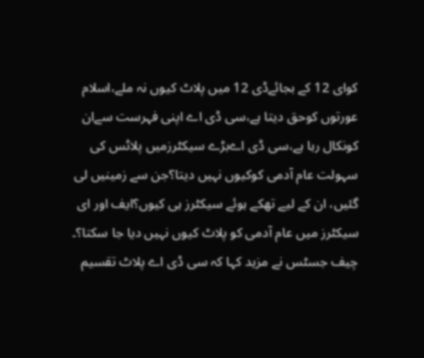کوای 12 کے بجائےڈی 12 میں پلاٹ کیوں نہ ملے،اسلام عورتوں کوحق دیتا ہے،سی ڈی اے اپنی فہرست سےان کونکال رہا ہے،سی ڈی اےبڑے سیکٹرزمیں پلاٹس کی سہولت عام آدمی کوکیوں نہیں دیتا؟جن سے زمینیں لی گئیں، ان کے لیے تھکے ہوئے سیکٹرز ہی کیوں؟ایف اور ای سیکٹرز میں عام آدمی کو پلاٹ کیوں نہیں دیا جا سکتا؟۔ چیف جسٹس نے مزید کہا کہ سی ڈی اے پلاٹ تقسیم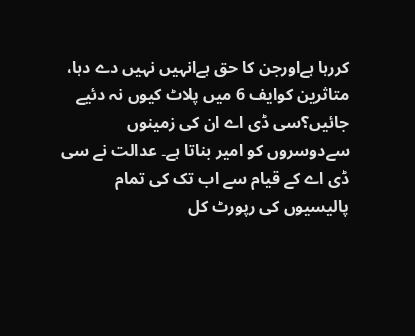کررہا ہےاورجن کا حق ہےانہیں نہیں دے دہا، متاثرین کوایف 6 میں پلاٹ کیوں نہ دئیے جائیں؟سی ڈی اے ان کی زمینوں سےدوسروں کو امیر بناتا ہے۔ عدالت نے سی ڈی اے کے قیام سے اب تک کی تمام پالیسیوں کی رپورٹ کل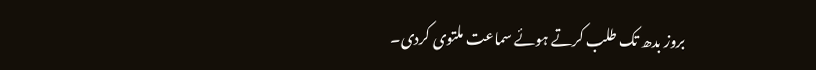بروز بدھ تک طلب کرتے ہوئے سماعت ملتوی کردی۔